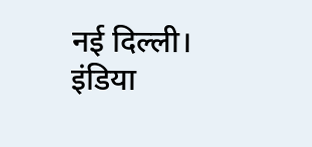नई दिल्ली। इंडिया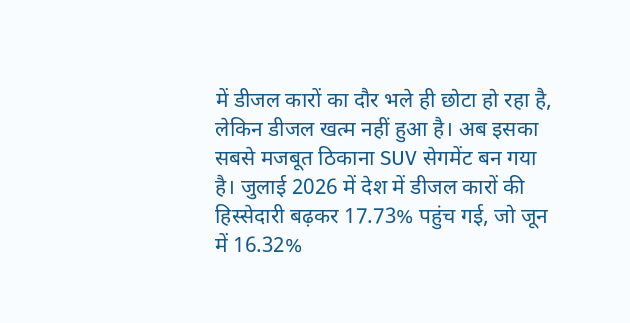में डीजल कारों का दौर भले ही छोटा हो रहा है, लेकिन डीजल खत्म नहीं हुआ है। अब इसका सबसे मजबूत ठिकाना SUV सेगमेंट बन गया है। जुलाई 2026 में देश में डीजल कारों की हिस्सेदारी बढ़कर 17.73% पहुंच गई, जो जून में 16.32%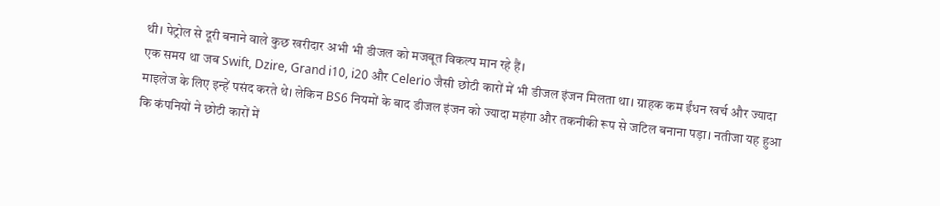थी। पेट्रोल से दूरी बनाने वाले कुछ खरीदार अभी भी डीजल को मजबूत विकल्प मान रहे हैं।
एक समय था जब Swift, Dzire, Grand i10, i20 और Celerio जैसी छोटी कारों में भी डीजल इंजन मिलता था। ग्राहक कम ईंधन खर्च और ज्यादा माइलेज के लिए इन्हें पसंद करते थे। लेकिन BS6 नियमों के बाद डीजल इंजन को ज्यादा महंगा और तकनीकी रूप से जटिल बनाना पड़ा। नतीजा यह हुआ कि कंपनियों ने छोटी कारों में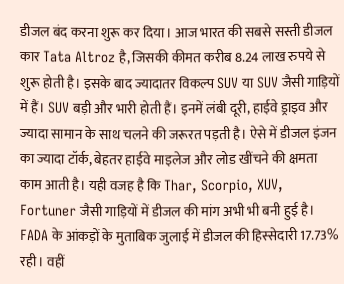डीजल बंद करना शुरू कर दिया। आज भारत की सबसे सस्ती डीजल कार Tata Altroz है, जिसकी कीमत करीब 8.24 लाख रुपये से शुरू होती है। इसके बाद ज्यादातर विकल्प SUV या SUV जैसी गाड़ियों में हैं। SUV बड़ी और भारी होती हैं। इनमें लंबी दूरी, हाईवे ड्राइव और ज्यादा सामान के साथ चलने की जरूरत पड़ती है। ऐसे में डीजल इंजन का ज्यादा टॉर्क, बेहतर हाईवे माइलेज और लोड खींचने की क्षमता काम आती है। यही वजह है कि Thar, Scorpio, XUV, Fortuner जैसी गाड़ियों में डीजल की मांग अभी भी बनी हुई है।
FADA के आंकड़ों के मुताबिक जुलाई में डीजल की हिस्सेदारी 17.73% रही। वहीं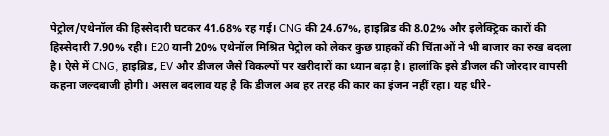पेट्रोल/एथेनॉल की हिस्सेदारी घटकर 41.68% रह गई। CNG की 24.67%, हाइब्रिड की 8.02% और इलेक्ट्रिक कारों की हिस्सेदारी 7.90% रही। E20 यानी 20% एथेनॉल मिश्रित पेट्रोल को लेकर कुछ ग्राहकों की चिंताओं ने भी बाजार का रुख बदला है। ऐसे में CNG, हाइब्रिड, EV और डीजल जैसे विकल्पों पर खरीदारों का ध्यान बढ़ा है। हालांकि इसे डीजल की जोरदार वापसी कहना जल्दबाजी होगी। असल बदलाव यह है कि डीजल अब हर तरह की कार का इंजन नहीं रहा। यह धीरे-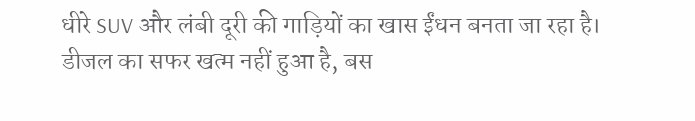धीरे SUV और लंबी दूरी की गाड़ियों का खास ईंधन बनता जा रहा है। डीजल का सफर खत्म नहीं हुआ है, बस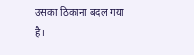उसका ठिकाना बदल गया है।